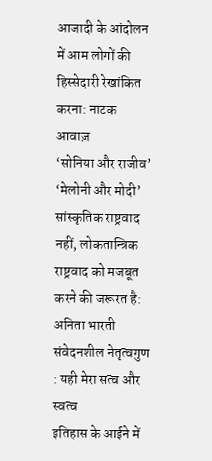आजादी के आंदोलन में आम लोगों की हिस्सेदारी रेखांकित करना: नाटक
आवाज़
‘सोनिया और राजीव’ ‘मेलोनी और मोदी’
सांस्कृतिक राष्ट्रवाद नहीं, लोकतान्त्रिक राष्ट्रवाद को मजबूत करने की जरूरत है: अनिता भारती
संवेदनशील नेतृत्वगुण : यही मेरा सत्व और स्वत्व
इतिहास के आईने में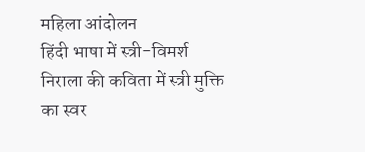महिला आंदोलन
हिंदी भाषा में स्त्री-विमर्श
निराला की कविता में स्त्री मुक्ति का स्वर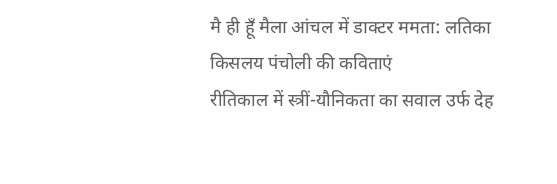मै ही हूँ मैला आंचल में डाक्टर ममता: लतिका
किसलय पंचोली की कविताएं
रीतिकाल में स्त्रीं-यौनिकता का सवाल उर्फ देह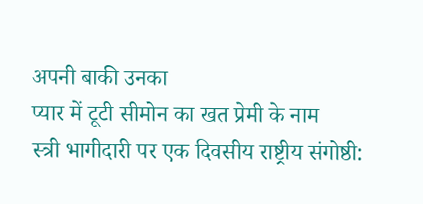अपनी बाकी उनका
प्यार में टूटी सीमोन का खत प्रेमी के नाम
स्त्री भागीदारी पर एक दिवसीय राष्ट्रीय संगोष्ठी: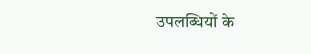उपलब्धियों के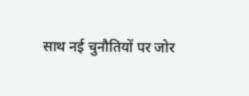साथ नई चुनौतियों पर जोर